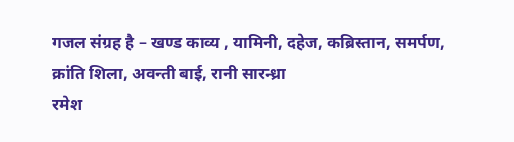गजल संग्रह है – खण्ड काव्य , यामिनी, दहेज, कब्रिस्तान, समर्पण, क्रांति शिला, अवन्ती बाई, रानी सारन्ध्रा
रमेश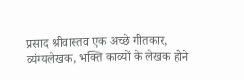प्रसाद श्रीवास्तव एक अच्छे गीतकार, व्यंग्यलेखक, भक्ति काव्यों के लेखक होने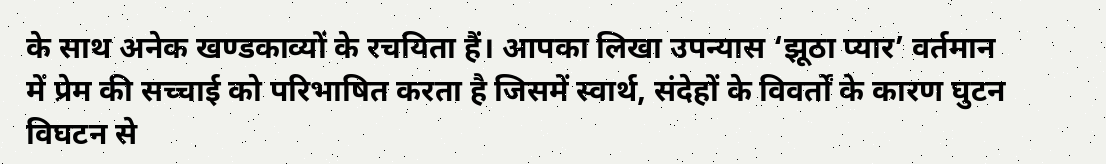के साथ अनेक खण्डकाव्यों के रचयिता हैं। आपका लिखा उपन्यास ‘झूठा प्यार’ वर्तमान में प्रेम की सच्चाई को परिभाषित करता है जिसमें स्वार्थ, संदेहों के विवर्तों के कारण घुटन विघटन से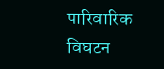पारिवारिक विघटन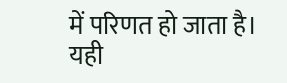में परिणत हो जाता है। यही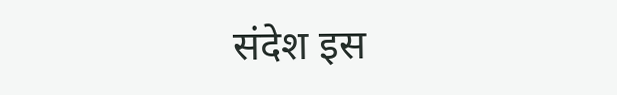संदेश इस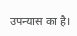उपन्यास का है।